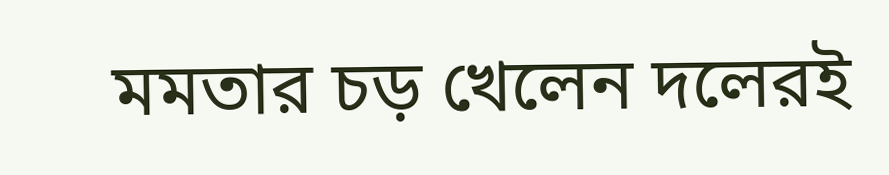মমতার চড় খেলেন দলেরই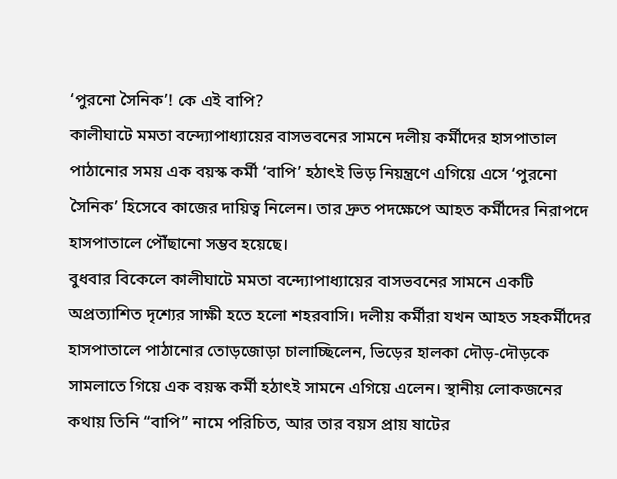‘পুরনো সৈনিক’! কে এই বাপি?
কালীঘাটে মমতা বন্দ্যোপাধ্যায়ের বাসভবনের সামনে দলীয় কর্মীদের হাসপাতাল পাঠানোর সময় এক বয়স্ক কর্মী ‘বাপি’ হঠাৎই ভিড় নিয়ন্ত্রণে এগিয়ে এসে ‘পুরনো সৈনিক’ হিসেবে কাজের দায়িত্ব নিলেন। তার দ্রুত পদক্ষেপে আহত কর্মীদের নিরাপদে হাসপাতালে পৌঁছানো সম্ভব হয়েছে।
বুধবার বিকেলে কালীঘাটে মমতা বন্দ্যোপাধ্যায়ের বাসভবনের সামনে একটি অপ্রত্যাশিত দৃশ্যের সাক্ষী হতে হলো শহরবাসি। দলীয় কর্মীরা যখন আহত সহকর্মীদের হাসপাতালে পাঠানোর তোড়জোড়া চালাচ্ছিলেন, ভিড়ের হালকা দৌড়‑দৌড়কে সামলাতে গিয়ে এক বয়স্ক কর্মী হঠাৎই সামনে এগিয়ে এলেন। স্থানীয় লোকজনের কথায় তিনি “বাপি” নামে পরিচিত, আর তার বয়স প্রায় ষাটের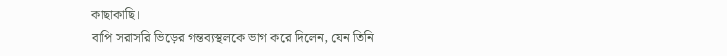কাছাকাছি।
বাপি সরাসরি ভিড়ের গন্তব্যস্থলকে ভাগ করে দিলেন, যেন তিনি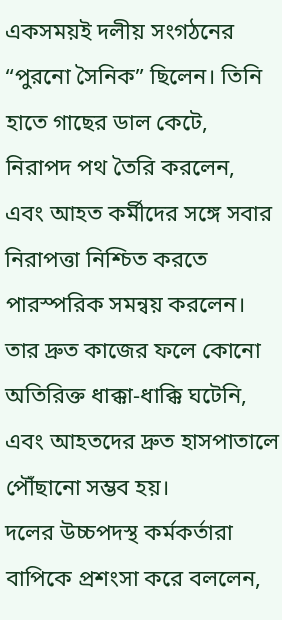একসময়ই দলীয় সংগঠনের “পুরনো সৈনিক” ছিলেন। তিনি হাতে গাছের ডাল কেটে, নিরাপদ পথ তৈরি করলেন, এবং আহত কর্মীদের সঙ্গে সবার নিরাপত্তা নিশ্চিত করতে পারস্পরিক সমন্বয় করলেন। তার দ্রুত কাজের ফলে কোনো অতিরিক্ত ধাক্কা‑ধাক্কি ঘটেনি, এবং আহতদের দ্রুত হাসপাতালে পৌঁছানো সম্ভব হয়।
দলের উচ্চপদস্থ কর্মকর্তারা বাপিকে প্রশংসা করে বললেন,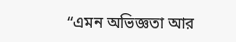“এমন অভিজ্ঞতা আর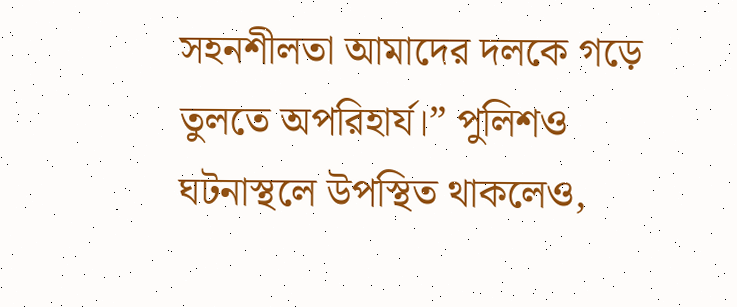সহনশীলতা আমাদের দলকে গড়ে তুলতে অপরিহার্য।” পুলিশও ঘটনাস্থলে উপস্থিত থাকলেও,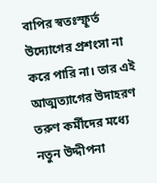বাপির স্বতঃস্ফূর্ত উদ্যোগের প্রশংসা না করে পারি না। তার এই আত্মত্যাগের উদাহরণ তরুণ কর্মীদের মধ্যে নতুন উদ্দীপনা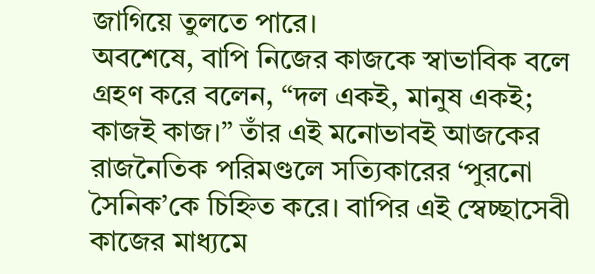জাগিয়ে তুলতে পারে।
অবশেষে, বাপি নিজের কাজকে স্বাভাবিক বলে গ্রহণ করে বলেন, “দল একই, মানুষ একই; কাজই কাজ।” তাঁর এই মনোভাবই আজকের রাজনৈতিক পরিমণ্ডলে সত্যিকারের ‘পুরনো সৈনিক’কে চিহ্নিত করে। বাপির এই স্বেচ্ছাসেবী কাজের মাধ্যমে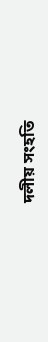দলীয় সংহতি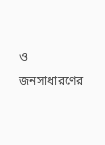ও জনসাধারণের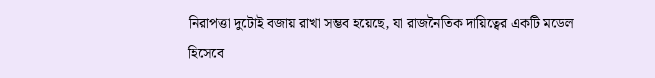নিরাপত্তা দুটোই বজায় রাখা সম্ভব হয়েছে, যা রাজনৈতিক দায়িত্বের একটি মডেল হিসেবে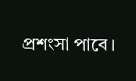প্রশংসা পাবে।